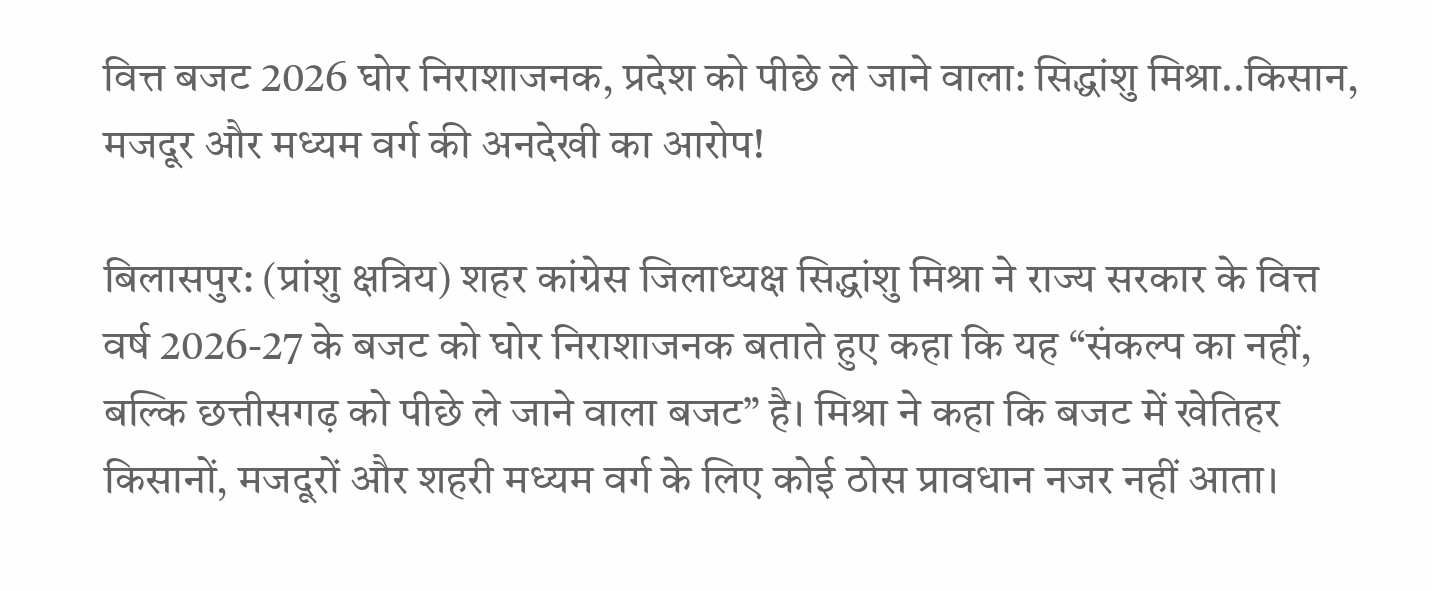वित्त बजट 2026 घोर निराशाजनक, प्रदेश को पीछे ले जाने वाला: सिद्धांशु मिश्रा..किसान, मजदूर और मध्यम वर्ग की अनदेखी का आरोप!

बिलासपुर: (प्रांशु क्षत्रिय) शहर कांग्रेस जिलाध्यक्ष सिद्धांशु मिश्रा ने राज्य सरकार के वित्त वर्ष 2026-27 के बजट को घोर निराशाजनक बताते हुए कहा कि यह “संकल्प का नहीं, बल्कि छत्तीसगढ़ को पीछे ले जाने वाला बजट” है। मिश्रा ने कहा कि बजट में खेतिहर किसानों, मजदूरों और शहरी मध्यम वर्ग के लिए कोई ठोस प्रावधान नजर नहीं आता।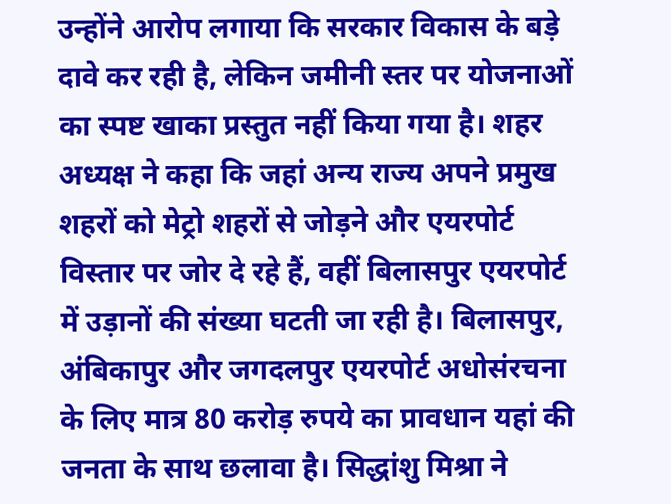उन्होंने आरोप लगाया कि सरकार विकास के बड़े दावे कर रही है, लेकिन जमीनी स्तर पर योजनाओं का स्पष्ट खाका प्रस्तुत नहीं किया गया है। शहर अध्यक्ष ने कहा कि जहां अन्य राज्य अपने प्रमुख शहरों को मेट्रो शहरों से जोड़ने और एयरपोर्ट विस्तार पर जोर दे रहे हैं, वहीं बिलासपुर एयरपोर्ट में उड़ानों की संख्या घटती जा रही है। बिलासपुर, अंबिकापुर और जगदलपुर एयरपोर्ट अधोसंरचना के लिए मात्र 80 करोड़ रुपये का प्रावधान यहां की जनता के साथ छलावा है। सिद्धांशु मिश्रा ने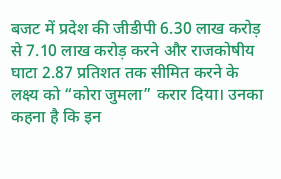बजट में प्रदेश की जीडीपी 6.30 लाख करोड़ से 7.10 लाख करोड़ करने और राजकोषीय घाटा 2.87 प्रतिशत तक सीमित करने के लक्ष्य को “कोरा जुमला” करार दिया। उनका कहना है कि इन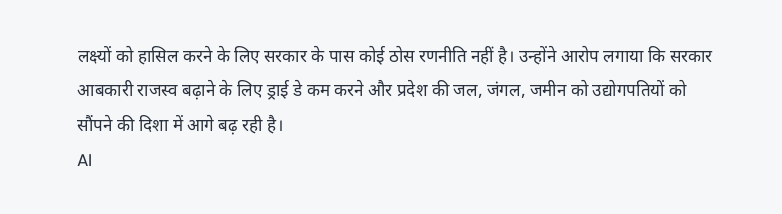लक्ष्यों को हासिल करने के लिए सरकार के पास कोई ठोस रणनीति नहीं है। उन्होंने आरोप लगाया कि सरकार आबकारी राजस्व बढ़ाने के लिए ड्राई डे कम करने और प्रदेश की जल, जंगल, जमीन को उद्योगपतियों को सौंपने की दिशा में आगे बढ़ रही है।
AI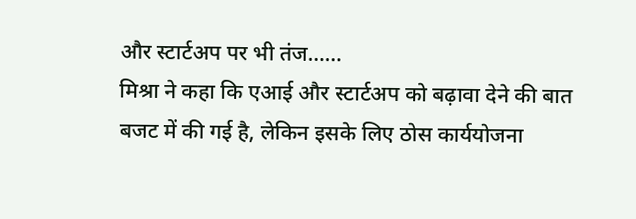और स्टार्टअप पर भी तंज……
मिश्रा ने कहा कि एआई और स्टार्टअप को बढ़ावा देने की बात बजट में की गई है, लेकिन इसके लिए ठोस कार्ययोजना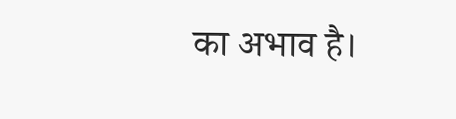का अभाव है।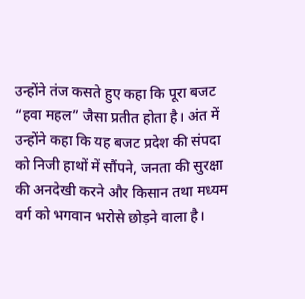उन्होंने तंज कसते हुए कहा कि पूरा बजट “हवा महल” जैसा प्रतीत होता है। अंत में उन्होंने कहा कि यह बजट प्रदेश की संपदा को निजी हाथों में सौंपने, जनता की सुरक्षा की अनदेखी करने और किसान तथा मध्यम वर्ग को भगवान भरोसे छोड़ने वाला है।